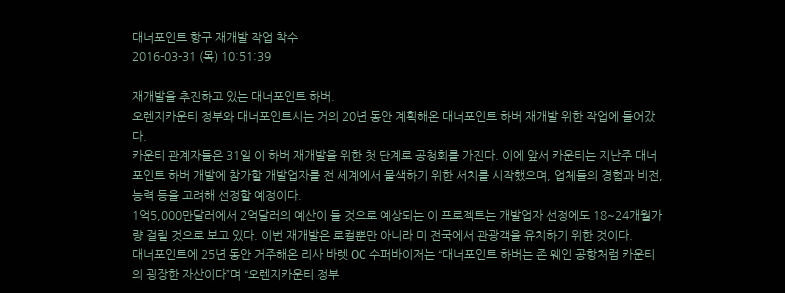대너포인트 항구 재개발 작업 착수
2016-03-31 (목) 10:51:39

재개발을 추진하고 있는 대너포인트 하버.
오렌지카운티 정부와 대너포인트시는 거의 20년 동안 계획해온 대너포인트 하버 재개발 위한 작업에 들어갔다.
카운티 관계자들은 31일 이 하버 재개발을 위한 첫 단계로 공청회를 가진다. 이에 앞서 카운티는 지난주 대너포인트 하버 개발에 참가할 개발업자를 전 세계에서 물색하기 위한 서치를 시작했으며, 업체들의 경험과 비전, 능력 등을 고려해 선정할 예정이다.
1억5,000만달러에서 2억달러의 예산이 들 것으로 예상되는 이 프로젝트는 개발업자 선정에도 18~24개월가량 걸릴 것으로 보고 있다. 이번 재개발은 로컬뿐만 아니라 미 전국에서 관광객을 유치하기 위한 것이다.
대너포인트에 25년 동안 거주해온 리사 바렛 OC 수퍼바이저는 “대너포인트 하버는 존 웨인 공항처럼 카운티의 굉장한 자산이다”며 “오렌지카운티 정부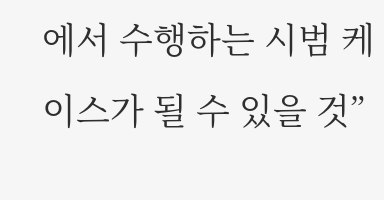에서 수행하는 시범 케이스가 될 수 있을 것”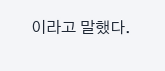이라고 말했다.